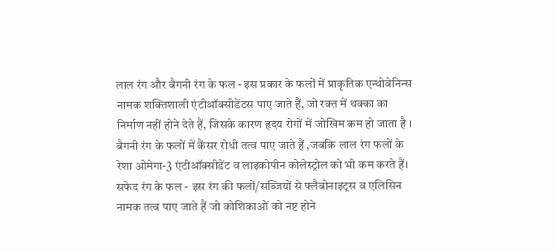लाल रंग और बैगनी रंग के फल - इस प्रकार के फलों में प्राकृतिक एन्थोवेनिन्स नामक शक्तिशाली एंटीऑक्सीडेंटस पाए जाते हैं, जो रक्त में थक्का का निर्माण नहीं होने देते हैं, जिसके कारण हृदय रोगों में जोखिम कम हो जाता है । बैगनी रंग के फलों में कैंसर रोधी तत्व पाए जाते हैं ,जबकि लाल रंग फलों के रेशा ओमेगा-3 एंटीऑक्सीडेंट व लाइकोपीन कोलेस्ट्रोल को भी कम करते हैं।
सफेद रंग के फल - इस रंग की फलों/सब्जियों से फ्लैबोनाइट्रस व एलिसिन नामक तत्व पाए जाते हैं जो कोशिकाओं को नष्ट होने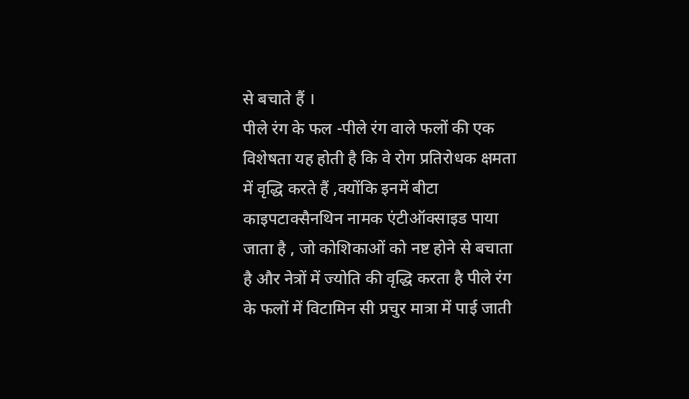से बचाते हैं ।
पीले रंग के फल -पीले रंग वाले फलों की एक विशेषता यह होती है कि वे रोग प्रतिरोधक क्षमता में वृद्धि करते हैं ,क्योंकि इनमें बीटा काइपटाक्सैनथिन नामक एंटीऑक्साइड पाया जाता है , जो कोशिकाओं को नष्ट होने से बचाता है और नेत्रों में ज्योति की वृद्धि करता है पीले रंग के फलों में विटामिन सी प्रचुर मात्रा में पाई जाती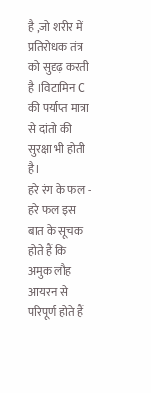है ,जो शरीर में प्रतिरोधक तंत्र को सुदृढ़ करती है ।विटामिन C की पर्याप्त मात्रा से दांतो की सुरक्षा भी होती है।
हरे रंग के फल - हरे फल इस बात के सूचक होते हैं कि अमुक लौह आयरन से परिपूर्ण होते हैं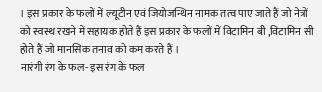। इस प्रकार के फलों में ल्यूटीन एवं जियोजन्थिन नामक तत्व पाए जाते हैं जो नेत्रों को स्वस्थ रखने में सहायक होते हैं इस प्रकार के फलों में विटामिन बी ,विटामिन सी होते हैं जो मानसिक तनाव को कम करते हैं ।
नारंगी रंग के फल- इस रंग के फल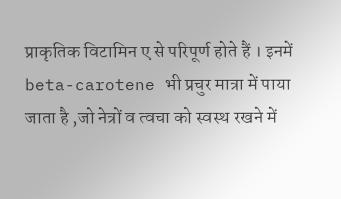प्राकृतिक विटामिन ए से परिपूर्ण होते हैं । इनमें beta-carotene भी प्रचुर मात्रा में पाया जाता है ,जो नेत्रों व त्वचा को स्वस्थ रखने में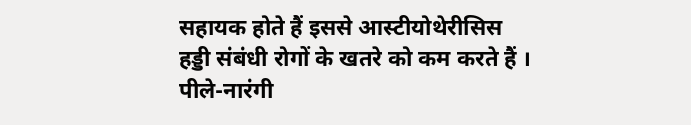सहायक होते हैं इससे आस्टीयोथेरीसिस हड्डी संबंधी रोगों के खतरे को कम करते हैं । पीले-नारंगी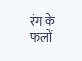रंग के फलों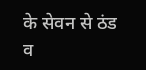के सेवन से ठंड व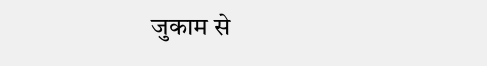जुकाम से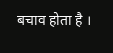बचाव होता है ।